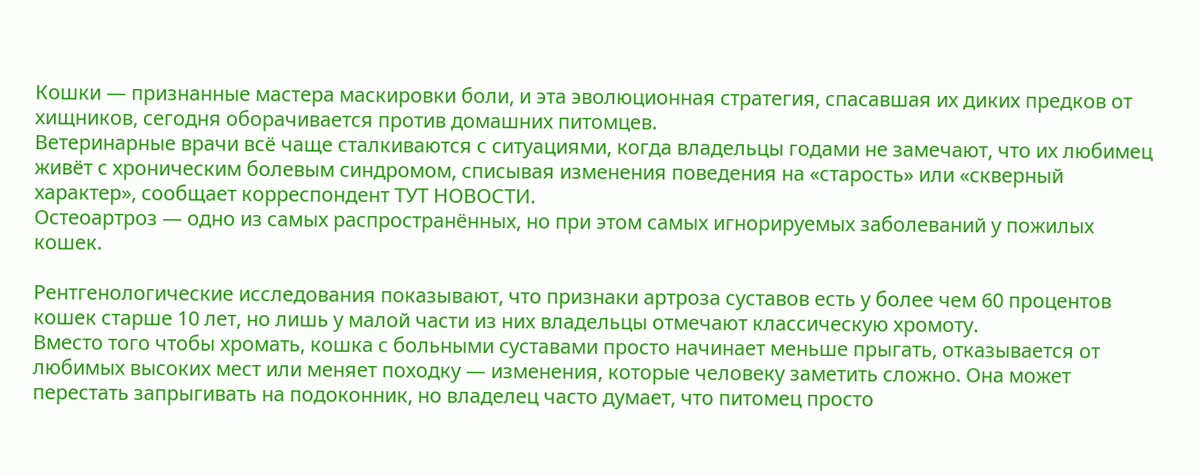Кошки — признанные мастера маскировки боли, и эта эволюционная стратегия, спасавшая их диких предков от хищников, сегодня оборачивается против домашних питомцев.
Ветеринарные врачи всё чаще сталкиваются с ситуациями, когда владельцы годами не замечают, что их любимец живёт с хроническим болевым синдромом, списывая изменения поведения на «старость» или «скверный характер», сообщает корреспондент ТУТ НОВОСТИ.
Остеоартроз — одно из самых распространённых, но при этом самых игнорируемых заболеваний у пожилых кошек.

Рентгенологические исследования показывают, что признаки артроза суставов есть у более чем 60 процентов кошек старше 10 лет, но лишь у малой части из них владельцы отмечают классическую хромоту.
Вместо того чтобы хромать, кошка с больными суставами просто начинает меньше прыгать, отказывается от любимых высоких мест или меняет походку — изменения, которые человеку заметить сложно. Она может перестать запрыгивать на подоконник, но владелец часто думает, что питомец просто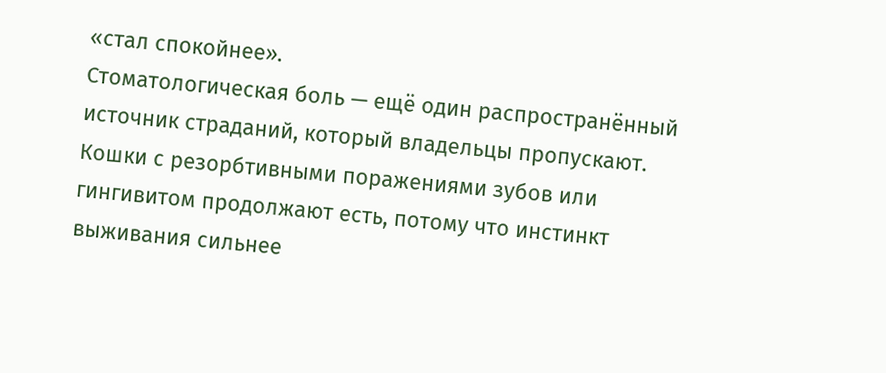«стал спокойнее».
Стоматологическая боль — ещё один распространённый источник страданий, который владельцы пропускают.
Кошки с резорбтивными поражениями зубов или гингивитом продолжают есть, потому что инстинкт выживания сильнее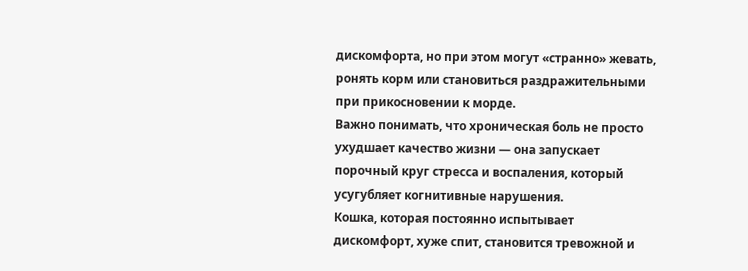дискомфорта, но при этом могут «странно» жевать, ронять корм или становиться раздражительными при прикосновении к морде.
Важно понимать, что хроническая боль не просто ухудшает качество жизни — она запускает порочный круг стресса и воспаления, который усугубляет когнитивные нарушения.
Кошка, которая постоянно испытывает дискомфорт, хуже спит, становится тревожной и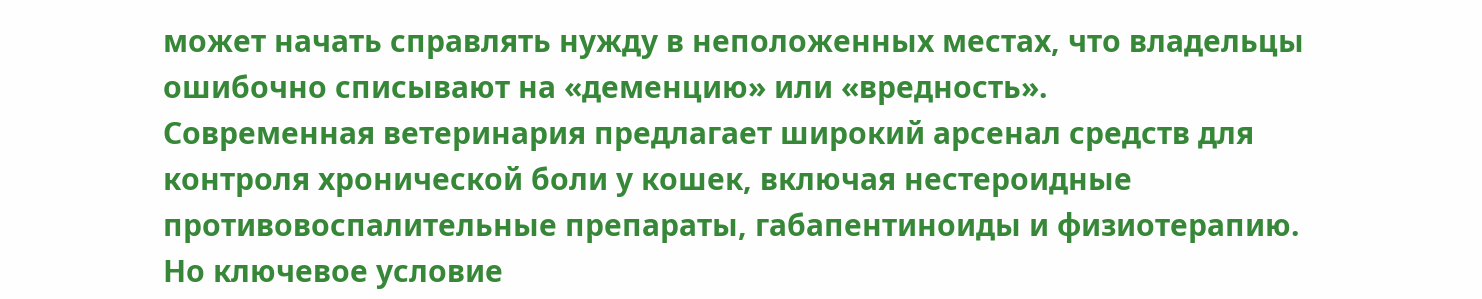может начать справлять нужду в неположенных местах, что владельцы ошибочно списывают на «деменцию» или «вредность».
Современная ветеринария предлагает широкий арсенал средств для контроля хронической боли у кошек, включая нестероидные противовоспалительные препараты, габапентиноиды и физиотерапию.
Но ключевое условие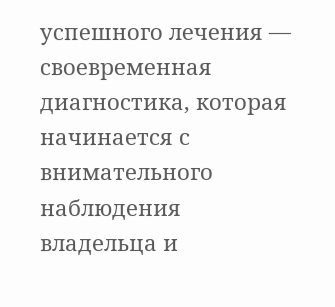успешного лечения — своевременная диагностика, которая начинается с внимательного наблюдения владельца и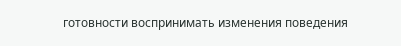готовности воспринимать изменения поведения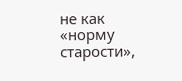не как «норму старости»,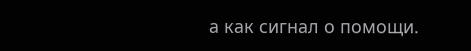а как сигнал о помощи.